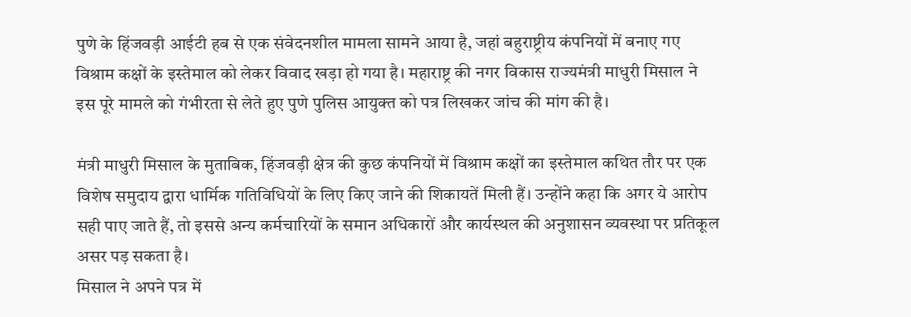पुणे के हिंजवड़ी आईटी हब से एक संवेदनशील मामला सामने आया है, जहां बहुराष्ट्रीय कंपनियों में बनाए गए विश्राम कक्षों के इस्तेमाल को लेकर विवाद खड़ा हो गया है। महाराष्ट्र की नगर विकास राज्यमंत्री माधुरी मिसाल ने इस पूरे मामले को गंभीरता से लेते हुए पुणे पुलिस आयुक्त को पत्र लिखकर जांच की मांग की है।

मंत्री माधुरी मिसाल के मुताबिक, हिंजवड़ी क्षेत्र की कुछ कंपनियों में विश्राम कक्षों का इस्तेमाल कथित तौर पर एक विशेष समुदाय द्वारा धार्मिक गतिविधियों के लिए किए जाने की शिकायतें मिली हैं। उन्होंने कहा कि अगर ये आरोप सही पाए जाते हैं, तो इससे अन्य कर्मचारियों के समान अधिकारों और कार्यस्थल की अनुशासन व्यवस्था पर प्रतिकूल असर पड़ सकता है।
मिसाल ने अपने पत्र में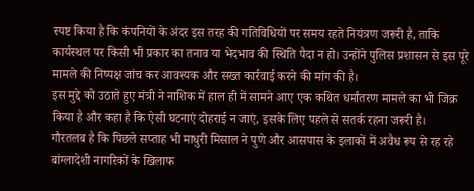स्पष्ट किया है कि कंपनियों के अंदर इस तरह की गतिविधियों पर समय रहते नियंत्रण जरूरी है, ताकि कार्यस्थल पर किसी भी प्रकार का तनाव या भेदभाव की स्थिति पैदा न हो। उन्होंने पुलिस प्रशासन से इस पूरे मामले की निष्पक्ष जांच कर आवश्यक और सख्त कार्रवाई करने की मांग की है।
इस मुद्दे को उठाते हुए मंत्री ने नाशिक में हाल ही में सामने आए एक कथित धर्मांतरण मामले का भी जिक्र किया है और कहा है कि ऐसी घटनाएं दोहराई न जाएं, इसके लिए पहले से सतर्क रहना जरूरी है।
गौरतलब है कि पिछले सप्ताह भी माधुरी मिसाल ने पुणे और आसपास के इलाकों में अवैध रूप से रह रहे बांग्लादेशी नागरिकों के खिलाफ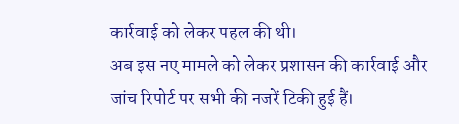कार्रवाई को लेकर पहल की थी।
अब इस नए मामले को लेकर प्रशासन की कार्रवाई और जांच रिपोर्ट पर सभी की नजरें टिकी हुई हैं।